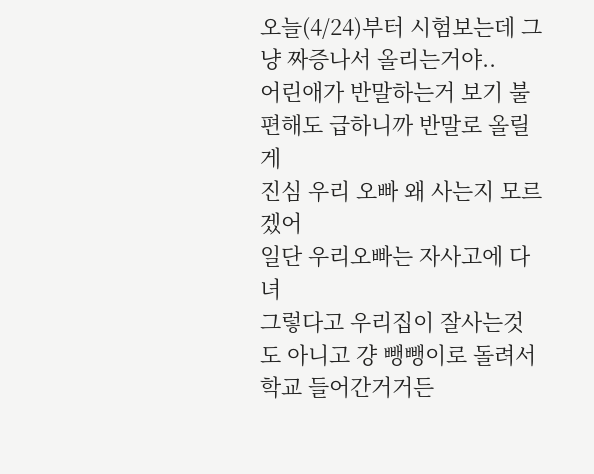오늘(4/24)부터 시험보는데 그냥 짜증나서 올리는거야..
어린애가 반말하는거 보기 불편해도 급하니까 반말로 올릴게
진심 우리 오빠 왜 사는지 모르겠어
일단 우리오빠는 자사고에 다녀
그렇다고 우리집이 잘사는것도 아니고 걍 뺑뺑이로 돌려서 학교 들어간거거든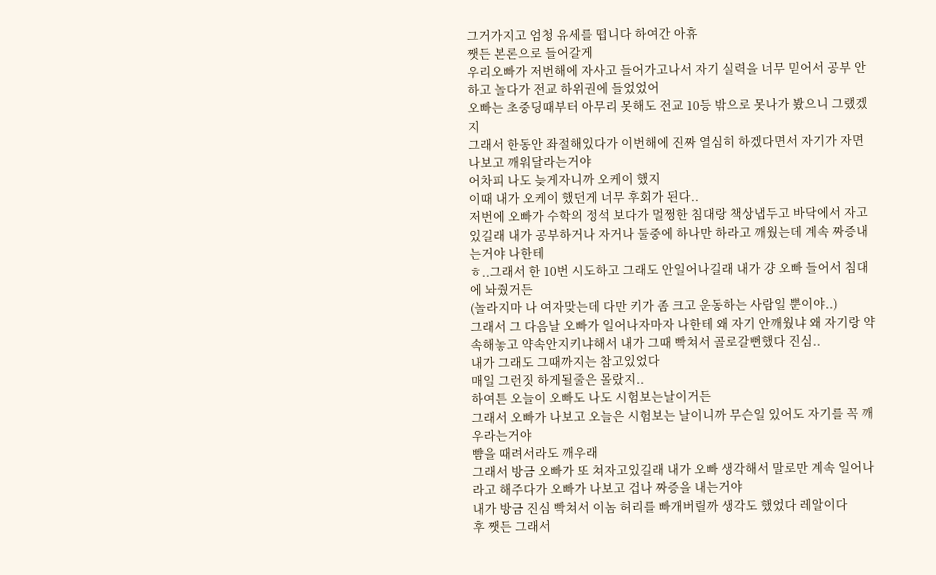그거가지고 엄청 유세를 떱니다 하여간 아휴
쨋든 본론으로 들어갈게
우리오빠가 저번해에 자사고 들어가고나서 자기 실력을 너무 믿어서 공부 안하고 놀다가 전교 하위권에 들었었어
오빠는 초중딩때부터 아무리 못해도 전교 10등 밖으로 못나가 봤으니 그랬겠지
그래서 한동안 좌절해있다가 이번해에 진짜 열심히 하겠다면서 자기가 자면 나보고 깨워달라는거야
어차피 나도 늦게자니까 오케이 했지
이때 내가 오케이 했던게 너무 후회가 된다..
저번에 오빠가 수학의 정석 보다가 멀쩡한 침대랑 책상냅두고 바닥에서 자고있길래 내가 공부하거나 자거나 둘중에 하나만 하라고 깨웠는데 계속 짜증내는거야 나한테
ㅎ..그래서 한 10번 시도하고 그래도 안일어나길래 내가 걍 오빠 들어서 침대에 놔줬거든
(놀라지마 나 여자맞는데 다만 키가 좀 크고 운동하는 사람일 뿐이야..)
그래서 그 다음날 오빠가 일어나자마자 나한테 왜 자기 안깨웠냐 왜 자기랑 약속해놓고 약속안지키냐해서 내가 그때 빡쳐서 골로갈뻔했다 진심..
내가 그래도 그때까지는 참고있었다
매일 그런짓 하게될줄은 몰랐지..
하여튼 오늘이 오빠도 나도 시험보는날이거든
그래서 오빠가 나보고 오늘은 시험보는 날이니까 무슨일 있어도 자기를 꼭 깨우라는거야
뺨을 때려서라도 깨우래
그래서 방금 오빠가 또 쳐자고있길래 내가 오빠 생각해서 말로만 계속 일어나라고 해주다가 오빠가 나보고 겁나 짜증을 내는거야
내가 방금 진심 빡쳐서 이놈 허리를 빠개버릴까 생각도 했었다 레알이다
후 쨋든 그래서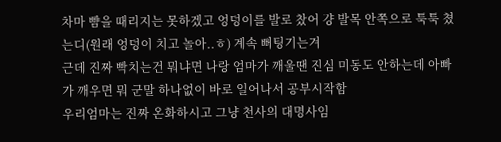차마 뺨을 때리지는 못하겠고 엉덩이를 발로 찼어 걍 발목 안쪽으로 툭툭 쳤는디(원래 엉덩이 치고 놀아..ㅎ) 계속 뻐팅기는겨
근데 진짜 빡치는건 뭐냐면 나랑 엄마가 깨울땐 진심 미동도 안하는데 아빠가 깨우면 뭐 군말 하나없이 바로 일어나서 공부시작함
우리엄마는 진짜 온화하시고 그냥 천사의 대명사임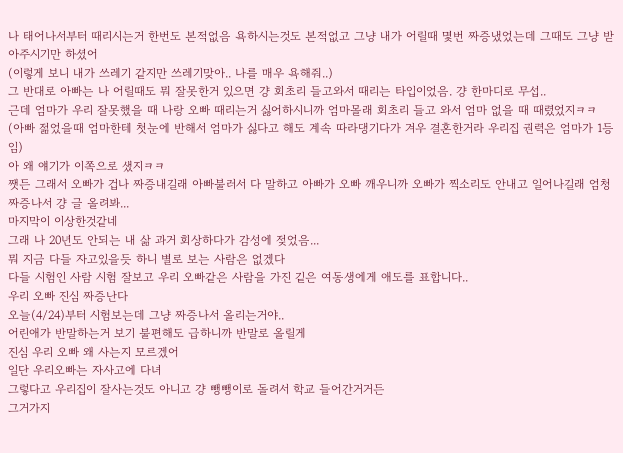나 태어나서부터 때리시는거 한번도 본적없음 욕하시는것도 본적없고 그냥 내가 어릴때 몇번 짜증냈었는데 그때도 그냥 받아주시기만 하셨어
(이렇게 보니 내가 쓰레기 같지만 쓰레기맞아.. 나를 매우 욕해줘..)
그 반대로 아빠는 나 어릴때도 뭐 잘못한거 있으면 걍 회초리 들고와서 때리는 타입이었음. 걍 한마디로 무섭..
근데 엄마가 우리 잘못했을 때 나랑 오빠 때리는거 싫어하시니까 엄마몰래 회초리 들고 와서 엄마 없을 때 때렸었지ㅋㅋ
(아빠 젊었을때 엄마한테 첫눈에 반해서 엄마가 싫다고 해도 계속 따라댕기다가 겨우 결혼한거라 우리집 권력은 엄마가 1등임)
아 왜 얘기가 이쪽으로 샜지ㅋㅋ
쨋든 그래서 오빠가 겁나 짜증내길래 아빠불러서 다 말하고 아빠가 오빠 깨우니까 오빠가 찍소리도 안내고 일어나길래 엄청 짜증나서 걍 글 올려봐...
마지막이 이상한것같네
그래 나 20년도 안되는 내 삶 과거 회상하다가 감성에 젖었음...
뭐 지금 다들 자고있을듯 하니 별로 보는 사람은 없겠다
다들 시험인 사람 시험 잘보고 우리 오빠같은 사람을 가진 깉은 여동생에게 애도를 표합니다..
우리 오빠 진심 짜증난다
오늘(4/24)부터 시험보는데 그냥 짜증나서 올리는거야..
어린애가 반말하는거 보기 불편해도 급하니까 반말로 올릴게
진심 우리 오빠 왜 사는지 모르겠어
일단 우리오빠는 자사고에 다녀
그렇다고 우리집이 잘사는것도 아니고 걍 뺑뺑이로 돌려서 학교 들어간거거든
그거가지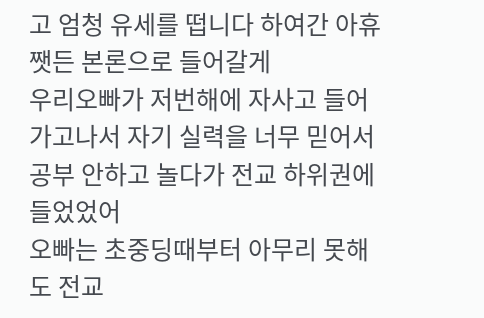고 엄청 유세를 떱니다 하여간 아휴
쨋든 본론으로 들어갈게
우리오빠가 저번해에 자사고 들어가고나서 자기 실력을 너무 믿어서 공부 안하고 놀다가 전교 하위권에 들었었어
오빠는 초중딩때부터 아무리 못해도 전교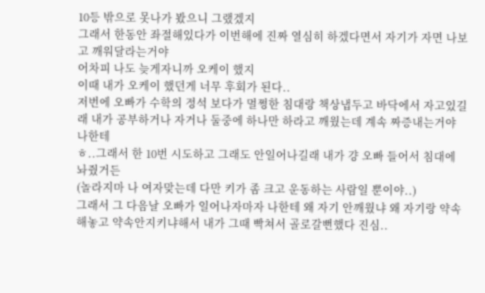10등 밖으로 못나가 봤으니 그랬겠지
그래서 한동안 좌절해있다가 이번해에 진짜 열심히 하겠다면서 자기가 자면 나보고 깨워달라는거야
어차피 나도 늦게자니까 오케이 했지
이때 내가 오케이 했던게 너무 후회가 된다..
저번에 오빠가 수학의 정석 보다가 멀쩡한 침대랑 책상냅두고 바닥에서 자고있길래 내가 공부하거나 자거나 둘중에 하나만 하라고 깨웠는데 계속 짜증내는거야 나한테
ㅎ..그래서 한 10번 시도하고 그래도 안일어나길래 내가 걍 오빠 들어서 침대에 놔줬거든
(놀라지마 나 여자맞는데 다만 키가 좀 크고 운동하는 사람일 뿐이야..)
그래서 그 다음날 오빠가 일어나자마자 나한테 왜 자기 안깨웠냐 왜 자기랑 약속해놓고 약속안지키냐해서 내가 그때 빡쳐서 골로갈뻔했다 진심..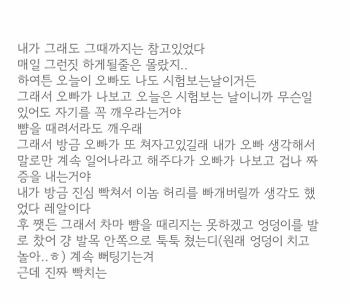내가 그래도 그때까지는 참고있었다
매일 그런짓 하게될줄은 몰랐지..
하여튼 오늘이 오빠도 나도 시험보는날이거든
그래서 오빠가 나보고 오늘은 시험보는 날이니까 무슨일 있어도 자기를 꼭 깨우라는거야
뺨을 때려서라도 깨우래
그래서 방금 오빠가 또 쳐자고있길래 내가 오빠 생각해서 말로만 계속 일어나라고 해주다가 오빠가 나보고 겁나 짜증을 내는거야
내가 방금 진심 빡쳐서 이놈 허리를 빠개버릴까 생각도 했었다 레알이다
후 쨋든 그래서 차마 뺨을 때리지는 못하겠고 엉덩이를 발로 찼어 걍 발목 안쪽으로 툭툭 쳤는디(원래 엉덩이 치고 놀아..ㅎ) 계속 뻐팅기는겨
근데 진짜 빡치는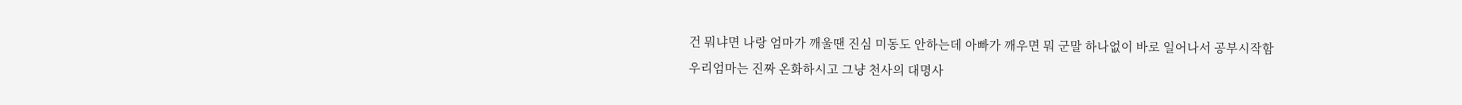건 뭐냐면 나랑 엄마가 깨울땐 진심 미동도 안하는데 아빠가 깨우면 뭐 군말 하나없이 바로 일어나서 공부시작함
우리엄마는 진짜 온화하시고 그냥 천사의 대명사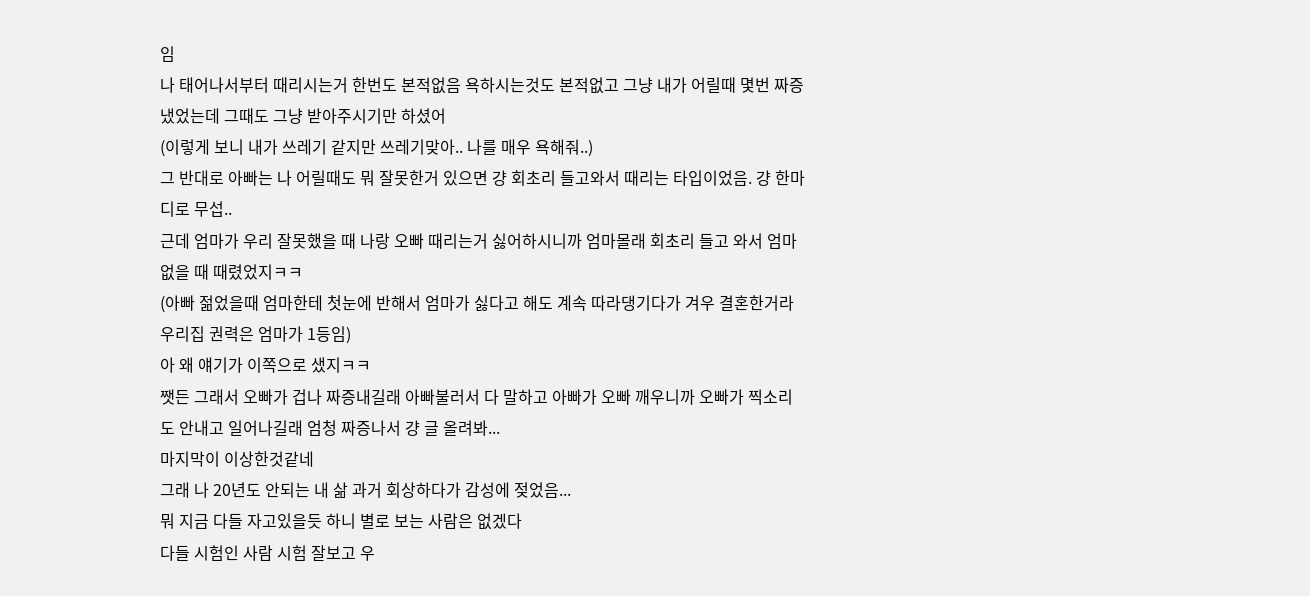임
나 태어나서부터 때리시는거 한번도 본적없음 욕하시는것도 본적없고 그냥 내가 어릴때 몇번 짜증냈었는데 그때도 그냥 받아주시기만 하셨어
(이렇게 보니 내가 쓰레기 같지만 쓰레기맞아.. 나를 매우 욕해줘..)
그 반대로 아빠는 나 어릴때도 뭐 잘못한거 있으면 걍 회초리 들고와서 때리는 타입이었음. 걍 한마디로 무섭..
근데 엄마가 우리 잘못했을 때 나랑 오빠 때리는거 싫어하시니까 엄마몰래 회초리 들고 와서 엄마 없을 때 때렸었지ㅋㅋ
(아빠 젊었을때 엄마한테 첫눈에 반해서 엄마가 싫다고 해도 계속 따라댕기다가 겨우 결혼한거라 우리집 권력은 엄마가 1등임)
아 왜 얘기가 이쪽으로 샜지ㅋㅋ
쨋든 그래서 오빠가 겁나 짜증내길래 아빠불러서 다 말하고 아빠가 오빠 깨우니까 오빠가 찍소리도 안내고 일어나길래 엄청 짜증나서 걍 글 올려봐...
마지막이 이상한것같네
그래 나 20년도 안되는 내 삶 과거 회상하다가 감성에 젖었음...
뭐 지금 다들 자고있을듯 하니 별로 보는 사람은 없겠다
다들 시험인 사람 시험 잘보고 우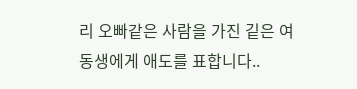리 오빠같은 사람을 가진 깉은 여동생에게 애도를 표합니다..